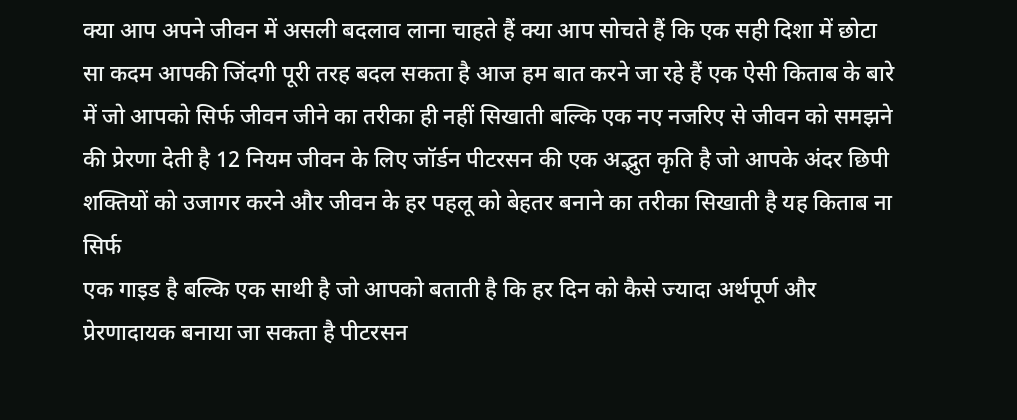क्या आप अपने जीवन में असली बदलाव लाना चाहते हैं क्या आप सोचते हैं कि एक सही दिशा में छोटा सा कदम आपकी जिंदगी पूरी तरह बदल सकता है आज हम बात करने जा रहे हैं एक ऐसी किताब के बारे में जो आपको सिर्फ जीवन जीने का तरीका ही नहीं सिखाती बल्कि एक नए नजरिए से जीवन को समझने की प्रेरणा देती है 12 नियम जीवन के लिए जॉर्डन पीटरसन की एक अद्भुत कृति है जो आपके अंदर छिपी शक्तियों को उजागर करने और जीवन के हर पहलू को बेहतर बनाने का तरीका सिखाती है यह किताब ना सिर्फ
एक गाइड है बल्कि एक साथी है जो आपको बताती है कि हर दिन को कैसे ज्यादा अर्थपूर्ण और प्रेरणादायक बनाया जा सकता है पीटरसन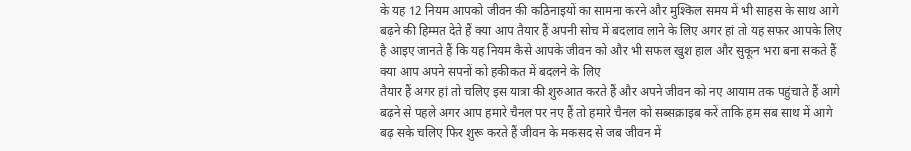के यह 12 नियम आपको जीवन की कठिनाइयों का सामना करने और मुश्किल समय में भी साहस के साथ आगे बढ़ने की हिम्मत देते हैं क्या आप तैयार हैं अपनी सोच में बदलाव लाने के लिए अगर हां तो यह सफर आपके लिए है आइए जानते हैं कि यह नियम कैसे आपके जीवन को और भी सफल खुश हाल और सुकून भरा बना सकते हैं क्या आप अपने सपनों को हकीकत में बदलने के लिए
तैयार हैं अगर हां तो चलिए इस यात्रा की शुरुआत करते हैं और अपने जीवन को नए आयाम तक पहुंचाते हैं आगे बढ़ने से पहले अगर आप हमारे चैनल पर नए हैं तो हमारे चैनल को सब्सक्राइब करें ताकि हम सब साथ में आगे बढ़ सके चलिए फिर शुरू करते हैं जीवन के मकसद से जब जीवन में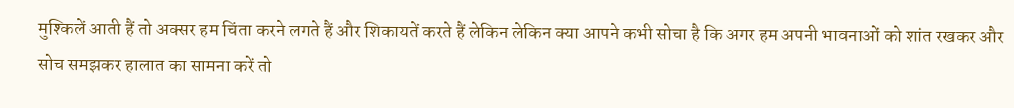मुश्किलें आती हैं तो अक्सर हम चिंता करने लगते हैं और शिकायतें करते हैं लेकिन लेकिन क्या आपने कभी सोचा है कि अगर हम अपनी भावनाओं को शांत रखकर और सोच समझकर हालात का सामना करें तो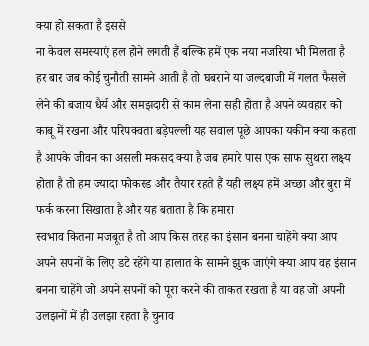क्या हो सकता है इससे
ना केवल समस्याएं हल होने लगती हैं बल्कि हमें एक नया नजरिया भी मिलता है हर बार जब कोई चुनौती सामने आती है तो घबराने या जल्दबाजी में गलत फैसले लेने की बजाय धैर्य और समझदारी से काम लेना सही होता है अपने व्यवहार को काबू में रखना और परिपक्वता बड़ेपल्ली यह सवाल पूछे आपका यकीन क्या कहता है आपके जीवन का असली मकसद क्या है जब हमारे पास एक साफ सुथरा लक्ष्य होता है तो हम ज्यादा फोकस्ड और तैयार रहते हैं यही लक्ष्य हमें अच्छा और बुरा में फर्क करना सिखाता है और यह बताता है कि हमारा
स्वभाव कितना मजबूत है तो आप किस तरह का इंसान बनना चाहेंगे क्या आप अपने सपनों के लिए डटे रहेंगे या हालात के सामने झुक जाएंगे क्या आप वह इंसान बनना चाहेंगे जो अपने सपनों को पूरा करने की ताकत रखता है या वह जो अपनी उलझनों में ही उलझा रहता है चुनाव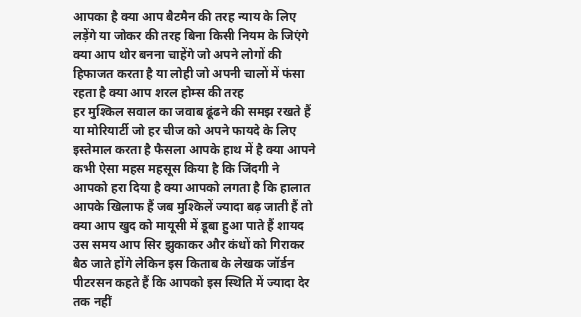आपका है क्या आप बैटमैन की तरह न्याय के लिए लड़ेंगे या जोकर की तरह बिना किसी नियम के जिएंगे क्या आप थोर बनना चाहेंगे जो अपने लोगों की हिफाजत करता है या लोही जो अपनी चालों में फंसा रहता है क्या आप शरल होम्स की तरह
हर मुश्किल सवाल का जवाब ढूंढने की समझ रखते हैं या मोरियार्टी जो हर चीज को अपने फायदे के लिए इस्तेमाल करता है फैसला आपके हाथ में है क्या आपने कभी ऐसा महस महसूस किया है कि जिंदगी ने आपको हरा दिया है क्या आपको लगता है कि हालात आपके खिलाफ हैं जब मुश्किलें ज्यादा बढ़ जाती हैं तो क्या आप खुद को मायूसी में डूबा हुआ पाते हैं शायद उस समय आप सिर झुकाकर और कंधों को गिराकर बैठ जाते होंगे लेकिन इस किताब के लेखक जॉर्डन पीटरसन कहते हैं कि आपको इस स्थिति में ज्यादा देर तक नहीं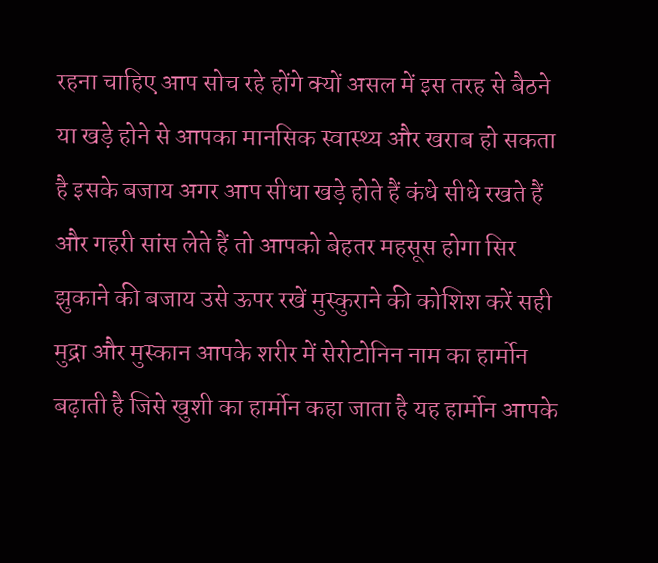रहना चाहिए आप सोच रहे होंगे क्यों असल में इस तरह से बैठने या खड़े होने से आपका मानसिक स्वास्थ्य और खराब हो सकता है इसके बजाय अगर आप सीधा खड़े होते हैं कंधे सीधे रखते हैं और गहरी सांस लेते हैं तो आपको बेहतर महसूस होगा सिर झुकाने की बजाय उसे ऊपर रखें मुस्कुराने की कोशिश करें सही मुद्रा और मुस्कान आपके शरीर में सेरोटोनिन नाम का हार्मोन बढ़ाती है जिसे खुशी का हार्मोन कहा जाता है यह हार्मोन आपके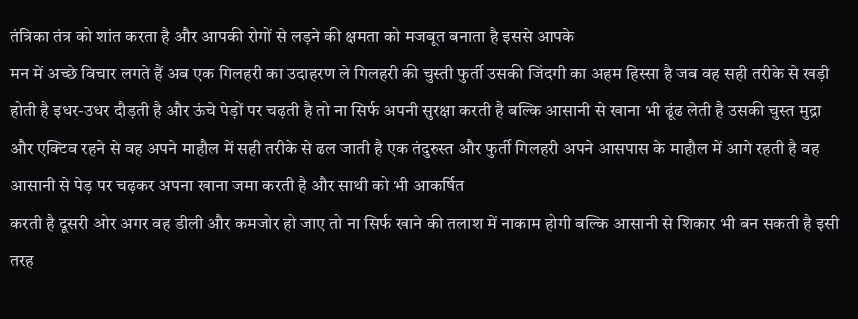तंत्रिका तंत्र को शांत करता है और आपकी रोगों से लड़ने की क्षमता को मजबूत बनाता है इससे आपके
मन में अच्छे विचार लगते हैं अब एक गिलहरी का उदाहरण ले गिलहरी की चुस्ती फुर्ती उसकी जिंदगी का अहम हिस्सा है जब वह सही तरीके से खड़ी होती है इधर-उधर दौड़ती है और ऊंचे पेड़ों पर चढ़ती है तो ना सिर्फ अपनी सुरक्षा करती है बल्कि आसानी से खाना भी ढूंढ लेती है उसकी चुस्त मुद्रा और एक्टिव रहने से वह अपने माहौल में सही तरीके से ढल जाती है एक तंदुरुस्त और फुर्ती गिलहरी अपने आसपास के माहौल में आगे रहती है वह आसानी से पेड़ पर चढ़कर अपना खाना जमा करती है और साथी को भी आकर्षित
करती है दूसरी ओर अगर वह डीली और कमजोर हो जाए तो ना सिर्फ खाने की तलाश में नाकाम होगी बल्कि आसानी से शिकार भी बन सकती है इसी तरह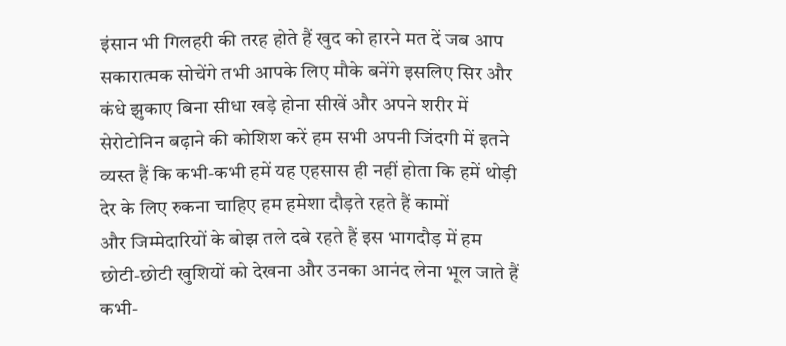इंसान भी गिलहरी की तरह होते हैं खुद को हारने मत दें जब आप सकारात्मक सोचेंगे तभी आपके लिए मौके बनेंगे इसलिए सिर और कंधे झुकाए बिना सीधा खड़े होना सीखें और अपने शरीर में सेरोटोनिन बढ़ाने की कोशिश करें हम सभी अपनी जिंदगी में इतने व्यस्त हैं कि कभी-कभी हमें यह एहसास ही नहीं होता कि हमें थोड़ी देर के लिए रुकना चाहिए हम हमेशा दौड़ते रहते हैं कामों
और जिम्मेदारियों के बोझ तले दबे रहते हैं इस भागदौड़ में हम छोटी-छोटी खुशियों को देखना और उनका आनंद लेना भूल जाते हैं कभी-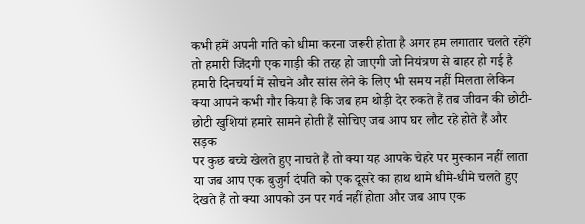कभी हमें अपनी गति को धीमा करना जरूरी होता है अगर हम लगातार चलते रहेंगे तो हमारी जिंदगी एक गाड़ी की तरह हो जाएगी जो नियंत्रण से बाहर हो गई है हमारी दिनचर्या में सोचने और सांस लेने के लिए भी समय नहीं मिलता लेकिन क्या आपने कभी गौर किया है कि जब हम थोड़ी देर रुकते हैं तब जीवन की छोटी-छोटी खुशियां हमारे सामने होती हैं सोचिए जब आप घर लौट रहे होते हैं और सड़क
पर कुछ बच्चे खेलते हुए नाचते हैं तो क्या यह आपके चेहरे पर मुस्कान नहीं लाता या जब आप एक बुजुर्ग दंपति को एक दूसरे का हाथ थामे धीमे-धीमे चलते हुए देखते हैं तो क्या आपको उन पर गर्व नहीं होता और जब आप एक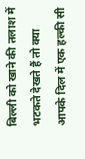बिल्ली को खाने की तलाश में भटकते देखते हैं तो क्या आपके दिल में एक हल्की सी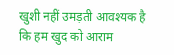खुशी नहीं उमड़ती आवश्यक है कि हम खुद को आराम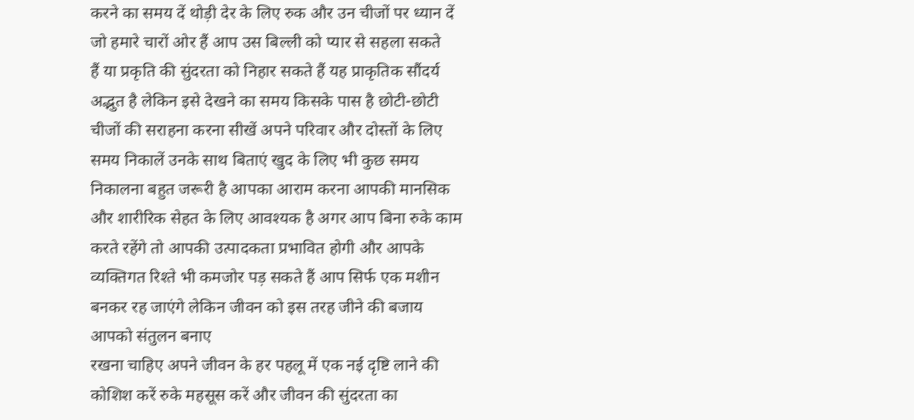करने का समय दें थोड़ी देर के लिए रुक और उन चीजों पर ध्यान दें जो हमारे चारों ओर हैं आप उस बिल्ली को प्यार से सहला सकते
हैं या प्रकृति की सुंदरता को निहार सकते हैं यह प्राकृतिक सौंदर्य अद्भुत है लेकिन इसे देखने का समय किसके पास है छोटी-छोटी चीजों की सराहना करना सीखें अपने परिवार और दोस्तों के लिए समय निकालें उनके साथ बिताएं खुद के लिए भी कुछ समय निकालना बहुत जरूरी है आपका आराम करना आपकी मानसिक और शारीरिक सेहत के लिए आवश्यक है अगर आप बिना रुके काम करते रहेंगे तो आपकी उत्पादकता प्रभावित होगी और आपके व्यक्तिगत रिश्ते भी कमजोर पड़ सकते हैं आप सिर्फ एक मशीन बनकर रह जाएंगे लेकिन जीवन को इस तरह जीने की बजाय आपको संतुलन बनाए
रखना चाहिए अपने जीवन के हर पहलू में एक नई दृष्टि लाने की कोशिश करें रुके महसूस करें और जीवन की सुंदरता का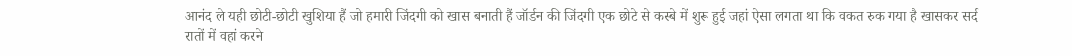आनंद ले यही छोटी-छोटी खुशिया हैं जो हमारी जिंदगी को खास बनाती हैं जॉर्डन की जिंदगी एक छोटे से कस्बे में शुरू हुई जहां ऐसा लगता था कि वकत रुक गया है खासकर सर्द रातों में वहां करने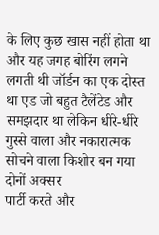के लिए कुछ खास नहीं होता था और यह जगह बोरिंग लगने लगती थी जॉर्डन का एक दोस्त था एड जो बहुत टैलेंटेड और समझदार था लेकिन धीरे-धीरे गुस्से वाला और नकारात्मक सोचने वाला किशोर बन गया दोनों अक्सर
पार्टी करते और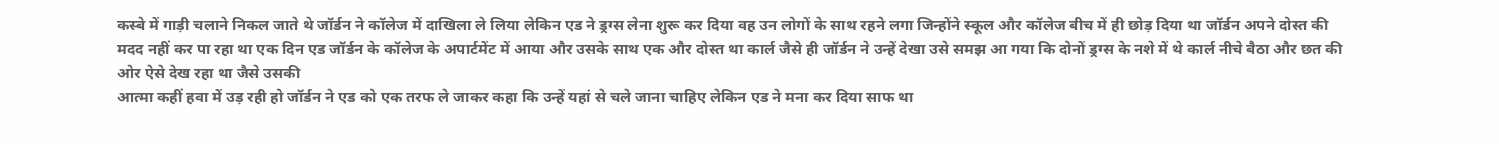कस्बे में गाड़ी चलाने निकल जाते थे जॉर्डन ने कॉलेज में दाखिला ले लिया लेकिन एड ने ड्रग्स लेना शुरू कर दिया वह उन लोगों के साथ रहने लगा जिन्होंने स्कूल और कॉलेज बीच में ही छोड़ दिया था जॉर्डन अपने दोस्त की मदद नहीं कर पा रहा था एक दिन एड जॉर्डन के कॉलेज के अपार्टमेंट में आया और उसके साथ एक और दोस्त था कार्ल जैसे ही जॉर्डन ने उन्हें देखा उसे समझ आ गया कि दोनों ड्रग्स के नशे में थे कार्ल नीचे बैठा और छत की ओर ऐसे देख रहा था जैसे उसकी
आत्मा कहीं हवा में उड़ रही हो जॉर्डन ने एड को एक तरफ ले जाकर कहा कि उन्हें यहां से चले जाना चाहिए लेकिन एड ने मना कर दिया साफ था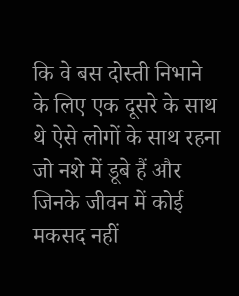कि वे बस दोस्ती निभाने के लिए एक दूसरे के साथ थे ऐसे लोगों के साथ रहना जो नशे में डूबे हैं और जिनके जीवन में कोई मकसद नहीं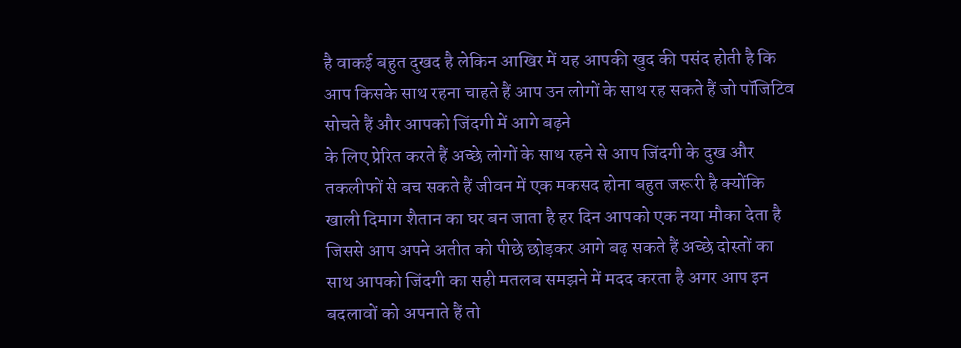है वाकई बहुत दुखद है लेकिन आखिर में यह आपकी खुद की पसंद होती है कि आप किसके साथ रहना चाहते हैं आप उन लोगों के साथ रह सकते हैं जो पॉजिटिव सोचते हैं और आपको जिंदगी में आगे बढ़ने
के लिए प्रेरित करते हैं अच्छे लोगों के साथ रहने से आप जिंदगी के दुख और तकलीफों से बच सकते हैं जीवन में एक मकसद होना बहुत जरूरी है क्योंकि खाली दिमाग शैतान का घर बन जाता है हर दिन आपको एक नया मौका देता है जिससे आप अपने अतीत को पीछे छोड़कर आगे बढ़ सकते हैं अच्छे दोस्तों का साथ आपको जिंदगी का सही मतलब समझने में मदद करता है अगर आप इन बदलावों को अपनाते हैं तो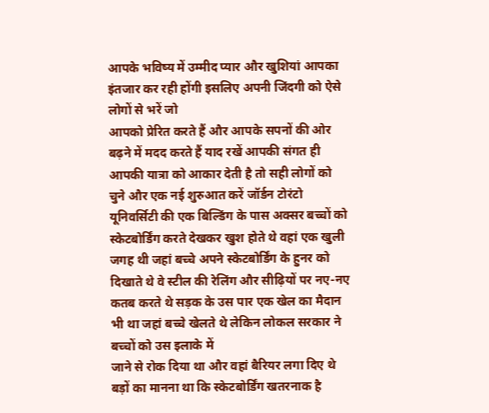आपके भविष्य में उम्मीद प्यार और खुशियां आपका इंतजार कर रही होंगी इसलिए अपनी जिंदगी को ऐसे लोगों से भरें जो
आपको प्रेरित करते हैं और आपके सपनों की ओर बढ़ने में मदद करते हैं याद रखें आपकी संगत ही आपकी यात्रा को आकार देती है तो सही लोगों को चुने और एक नई शुरुआत करें जॉर्डन टोरंटो यूनिवर्सिटी की एक बिल्डिंग के पास अक्सर बच्चों को स्केटबोर्डिंग करते देखकर खुश होते थे वहां एक खुली जगह थी जहां बच्चे अपने स्केटबोर्डिंग के हुनर को दिखाते थे वे स्टील की रेलिंग और सीढ़ियों पर नए-नए कतब करते थे सड़क के उस पार एक खेल का मैदान भी था जहां बच्चे खेलते थे लेकिन लोकल सरकार ने बच्चों को उस इलाके में
जाने से रोक दिया था और वहां बैरियर लगा दिए थे बड़ों का मानना था कि स्केटबोर्डिंग खतरनाक है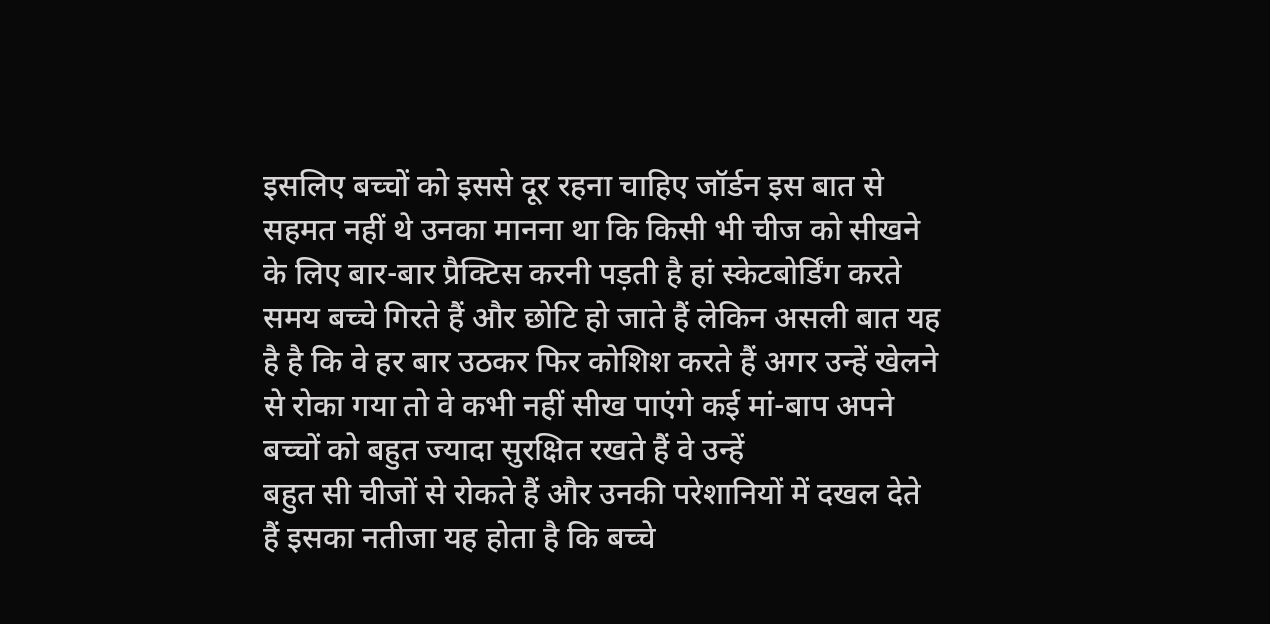इसलिए बच्चों को इससे दूर रहना चाहिए जॉर्डन इस बात से सहमत नहीं थे उनका मानना था कि किसी भी चीज को सीखने के लिए बार-बार प्रैक्टिस करनी पड़ती है हां स्केटबोर्डिंग करते समय बच्चे गिरते हैं और छोटि हो जाते हैं लेकिन असली बात यह है है कि वे हर बार उठकर फिर कोशिश करते हैं अगर उन्हें खेलने से रोका गया तो वे कभी नहीं सीख पाएंगे कई मां-बाप अपने बच्चों को बहुत ज्यादा सुरक्षित रखते हैं वे उन्हें
बहुत सी चीजों से रोकते हैं और उनकी परेशानियों में दखल देते हैं इसका नतीजा यह होता है कि बच्चे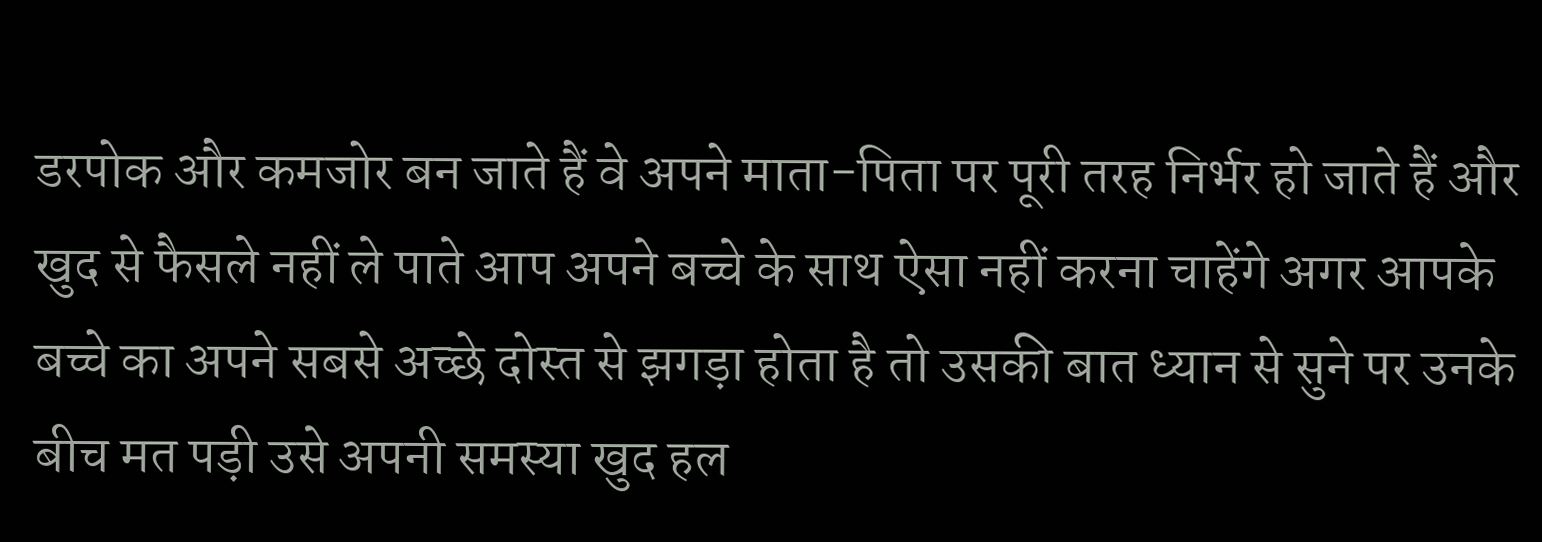डरपोक और कमजोर बन जाते हैं वे अपने माता-पिता पर पूरी तरह निर्भर हो जाते हैं और खुद से फैसले नहीं ले पाते आप अपने बच्चे के साथ ऐसा नहीं करना चाहेंगे अगर आपके बच्चे का अपने सबसे अच्छे दोस्त से झगड़ा होता है तो उसकी बात ध्यान से सुने पर उनके बीच मत पड़ी उसे अपनी समस्या खुद हल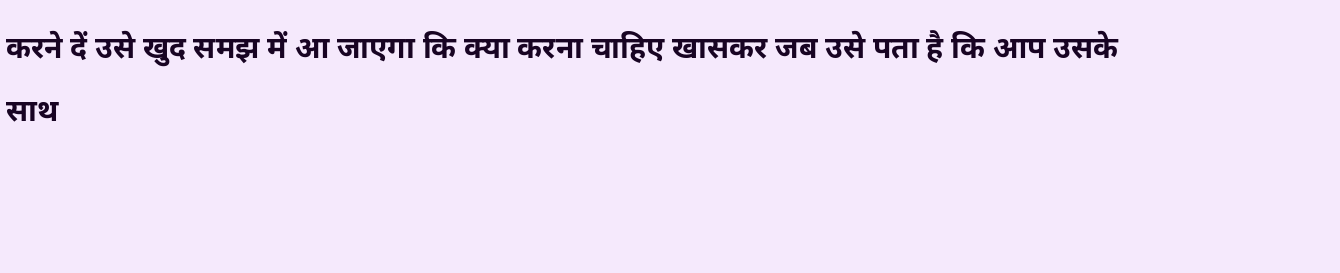करने दें उसे खुद समझ में आ जाएगा कि क्या करना चाहिए खासकर जब उसे पता है कि आप उसके
साथ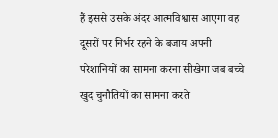हैं इससे उसके अंदर आत्मविश्वास आएगा वह दूसरों पर निर्भर रहने के बजाय अपनी परेशानियों का सामना करना सीखेगा जब बच्चे खुद चुनौतियों का सामना करते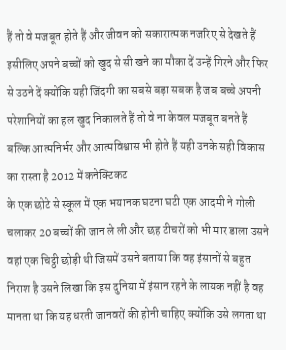हैं तो वे मजबूत होते हैं और जीवन को सकारात्मक नजरिए से देखते हैं इसीलिए अपने बच्चों को खुद से सी खने का मौका दें उन्हें गिरने और फिर से उठने दें क्योंकि यही जिंदगी का सबसे बड़ा सबक है जब बच्चे अपनी परेशानियों का हल खुद निकालते हैं तो वे ना केवल मजबूत बनते हैं बल्कि आत्मनिर्भर और आत्मविश्वास भी होते हैं यही उनके सही विकास का रास्ता है 2012 में कनेक्टिकट
के एक छोटे से स्कूल में एक भयानक घटना घटी एक आदमी ने गोली चलाकर 20 बच्चों की जान ले ली और छह टीचरों को भी मार डाला उसने वहां एक चिट्ठी छोड़ी थी जिसमें उसने बताया कि वह इंसानों से बहुत निराश है उसने लिखा कि इस दुनिया में इंसान रहने के लायक नहीं है वह मानता था कि यह धरती जानवरों की होनी चाहिए क्योंकि उसे लगता था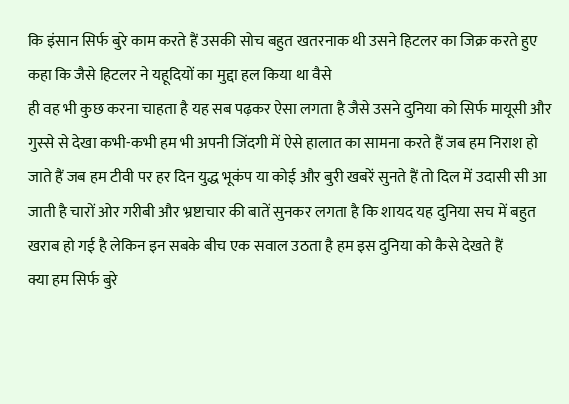कि इंसान सिर्फ बुरे काम करते हैं उसकी सोच बहुत खतरनाक थी उसने हिटलर का जिक्र करते हुए कहा कि जैसे हिटलर ने यहूदियों का मुद्दा हल किया था वैसे
ही वह भी कुछ करना चाहता है यह सब पढ़कर ऐसा लगता है जैसे उसने दुनिया को सिर्फ मायूसी और गुस्से से देखा कभी-कभी हम भी अपनी जिंदगी में ऐसे हालात का सामना करते हैं जब हम निराश हो जाते हैं जब हम टीवी पर हर दिन युद्ध भूकंप या कोई और बुरी खबरें सुनते हैं तो दिल में उदासी सी आ जाती है चारों ओर गरीबी और भ्रष्टाचार की बातें सुनकर लगता है कि शायद यह दुनिया सच में बहुत खराब हो गई है लेकिन इन सबके बीच एक सवाल उठता है हम इस दुनिया को कैसे देखते हैं
क्या हम सिर्फ बुरे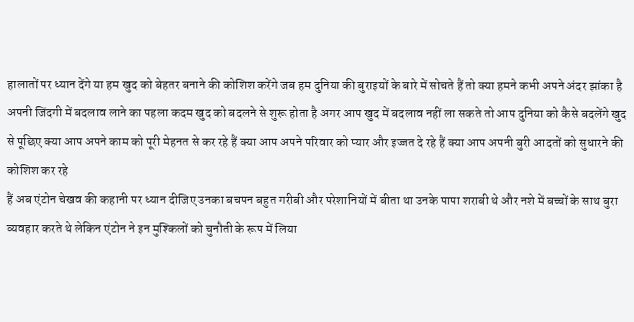हालातों पर ध्यान देंगे या हम खुद को बेहतर बनाने की कोशिश करेंगे जब हम दुनिया की बुराइयों के बारे में सोचते हैं तो क्या हमने कभी अपने अंदर झांका है अपनी जिंदगी में बदलाव लाने का पहला कदम खुद को बदलने से शुरू होता है अगर आप खुद में बदलाव नहीं ला सकते तो आप दुनिया को कैसे बदलेंगे खुद से पूछिए क्या आप अपने काम को पूरी मेहनत से कर रहे हैं क्या आप अपने परिवार को प्यार और इज्जत दे रहे हैं क्या आप अपनी बुरी आदतों को सुधारने की कोशिश कर रहे
हैं अब एंटोन चेखव की कहानी पर ध्यान दीजिए उनका बचपन बहुत गरीबी और परेशानियों में बीता था उनके पापा शराबी थे और नशे में बच्चों के साथ बुरा व्यवहार करते थे लेकिन एंटोन ने इन मुश्किलों को चुनौती के रूप में लिया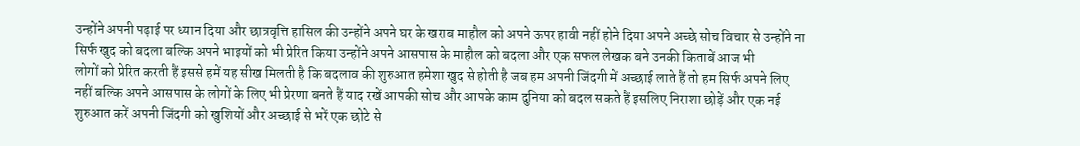उन्होंने अपनी पढ़ाई पर ध्यान दिया और छात्रवृत्ति हासिल की उन्होंने अपने घर के खराब माहौल को अपने ऊपर हावी नहीं होने दिया अपने अच्छे सोच विचार से उन्होंने ना सिर्फ खुद को बदला बल्कि अपने भाइयों को भी प्रेरित किया उन्होंने अपने आसपास के माहौल को बदला और एक सफल लेखक बने उनकी किताबें आज भी
लोगों को प्रेरित करती हैं इससे हमें यह सीख मिलती है कि बदलाव की शुरुआत हमेशा खुद से होती है जब हम अपनी जिंदगी में अच्छाई लाते हैं तो हम सिर्फ अपने लिए नहीं बल्कि अपने आसपास के लोगों के लिए भी प्रेरणा बनते हैं याद रखें आपकी सोच और आपके काम दुनिया को बदल सकते हैं इसलिए निराशा छोड़ें और एक नई शुरुआत करें अपनी जिंदगी को खुशियों और अच्छाई से भरें एक छोटे से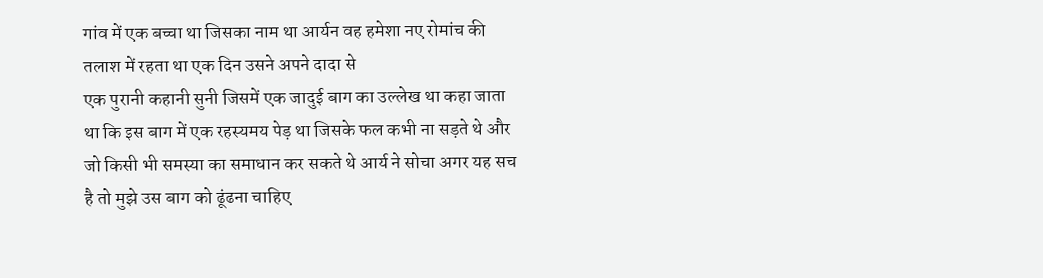गांव में एक बच्चा था जिसका नाम था आर्यन वह हमेशा नए रोमांच की तलाश में रहता था एक दिन उसने अपने दादा से
एक पुरानी कहानी सुनी जिसमें एक जादुई बाग का उल्लेख था कहा जाता था कि इस बाग में एक रहस्यमय पेड़ था जिसके फल कभी ना सड़ते थे और जो किसी भी समस्या का समाधान कर सकते थे आर्य ने सोचा अगर यह सच है तो मुझे उस बाग को ढूंढना चाहिए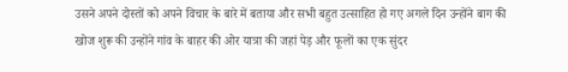उसने अपने दोस्तों को अपने विचार के बारे में बताया और सभी बहुत उत्साहित हो गए अगले दिन उन्होंने बाग की खोज शुरू की उन्होंने गांव के बाहर की ओर यात्रा की जहां पेड़ और फूलों का एक सुंदर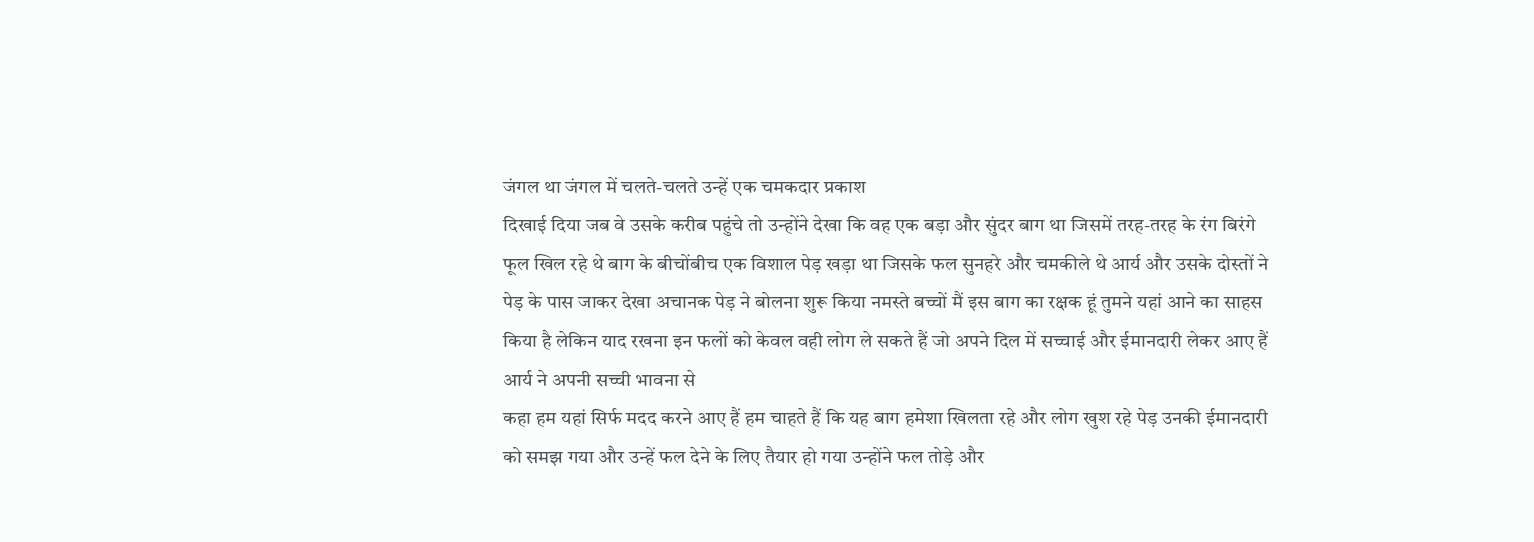जंगल था जंगल में चलते-चलते उन्हें एक चमकदार प्रकाश
दिखाई दिया जब वे उसके करीब पहुंचे तो उन्होंने देखा कि वह एक बड़ा और सुंदर बाग था जिसमें तरह-तरह के रंग बिरंगे फूल खिल रहे थे बाग के बीचोंबीच एक विशाल पेड़ खड़ा था जिसके फल सुनहरे और चमकीले थे आर्य और उसके दोस्तों ने पेड़ के पास जाकर देखा अचानक पेड़ ने बोलना शुरू किया नमस्ते बच्चों मैं इस बाग का रक्षक हूं तुमने यहां आने का साहस किया है लेकिन याद रखना इन फलों को केवल वही लोग ले सकते हैं जो अपने दिल में सच्चाई और ईमानदारी लेकर आए हैं आर्य ने अपनी सच्ची भावना से
कहा हम यहां सिर्फ मदद करने आए हैं हम चाहते हैं कि यह बाग हमेशा खिलता रहे और लोग खुश रहे पेड़ उनकी ईमानदारी को समझ गया और उन्हें फल देने के लिए तैयार हो गया उन्होंने फल तोड़े और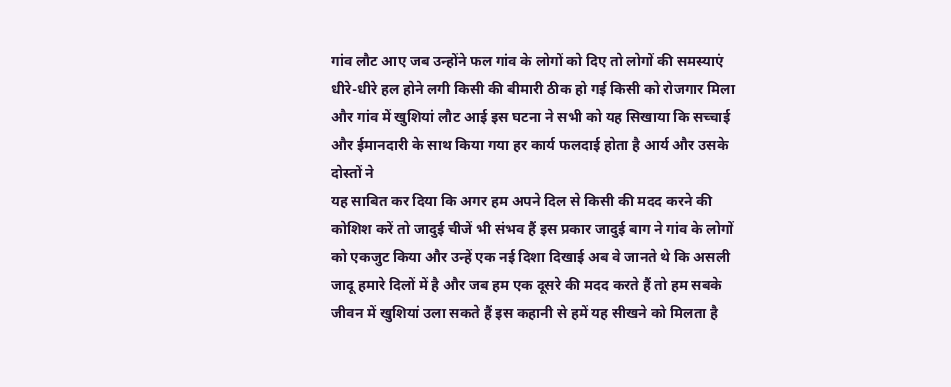गांव लौट आए जब उन्होंने फल गांव के लोगों को दिए तो लोगों की समस्याएं धीरे-धीरे हल होने लगी किसी की बीमारी ठीक हो गई किसी को रोजगार मिला और गांव में खुशियां लौट आई इस घटना ने सभी को यह सिखाया कि सच्चाई और ईमानदारी के साथ किया गया हर कार्य फलदाई होता है आर्य और उसके दोस्तों ने
यह साबित कर दिया कि अगर हम अपने दिल से किसी की मदद करने की कोशिश करें तो जादुई चीजें भी संभव हैं इस प्रकार जादुई बाग ने गांव के लोगों को एकजुट किया और उन्हें एक नई दिशा दिखाई अब वे जानते थे कि असली जादू हमारे दिलों में है और जब हम एक दूसरे की मदद करते हैं तो हम सबके जीवन में खुशियां उला सकते हैं इस कहानी से हमें यह सीखने को मिलता है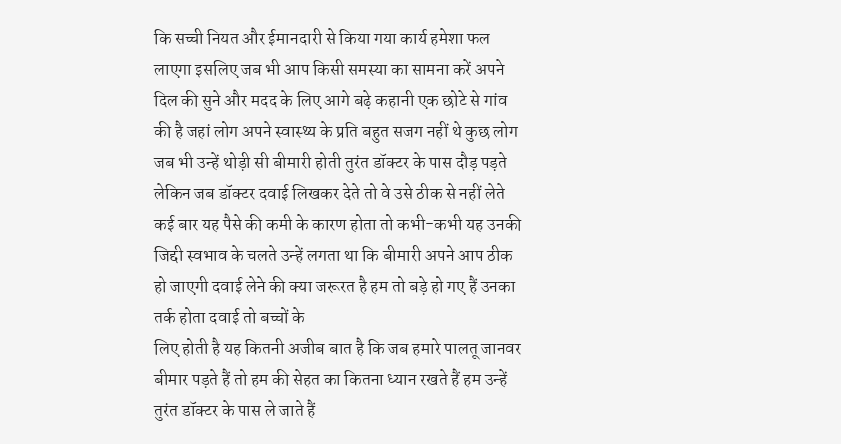कि सच्ची नियत और ईमानदारी से किया गया कार्य हमेशा फल लाएगा इसलिए जब भी आप किसी समस्या का सामना करें अपने
दिल की सुने और मदद के लिए आगे बढ़े कहानी एक छोटे से गांव की है जहां लोग अपने स्वास्थ्य के प्रति बहुत सजग नहीं थे कुछ लोग जब भी उन्हें थोड़ी सी बीमारी होती तुरंत डॉक्टर के पास दौड़ पड़ते लेकिन जब डॉक्टर दवाई लिखकर देते तो वे उसे ठीक से नहीं लेते कई बार यह पैसे की कमी के कारण होता तो कभी-कभी यह उनकी जिद्दी स्वभाव के चलते उन्हें लगता था कि बीमारी अपने आप ठीक हो जाएगी दवाई लेने की क्या जरूरत है हम तो बड़े हो गए हैं उनका तर्क होता दवाई तो बच्चों के
लिए होती है यह कितनी अजीब बात है कि जब हमारे पालतू जानवर बीमार पड़ते हैं तो हम की सेहत का कितना ध्यान रखते हैं हम उन्हें तुरंत डॉक्टर के पास ले जाते हैं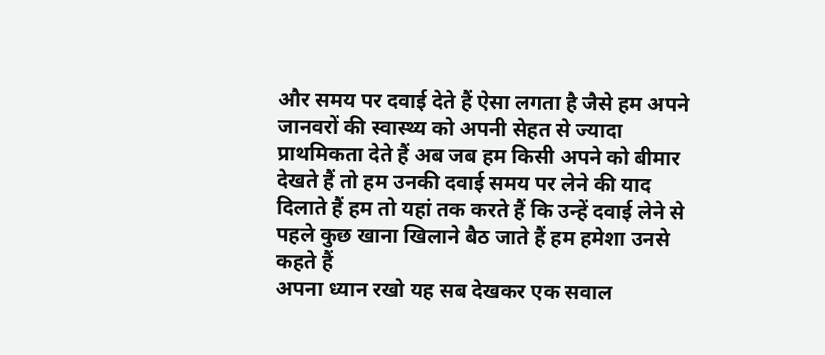और समय पर दवाई देते हैं ऐसा लगता है जैसे हम अपने जानवरों की स्वास्थ्य को अपनी सेहत से ज्यादा प्राथमिकता देते हैं अब जब हम किसी अपने को बीमार देखते हैं तो हम उनकी दवाई समय पर लेने की याद दिलाते हैं हम तो यहां तक करते हैं कि उन्हें दवाई लेने से पहले कुछ खाना खिलाने बैठ जाते हैं हम हमेशा उनसे कहते हैं
अपना ध्यान रखो यह सब देखकर एक सवाल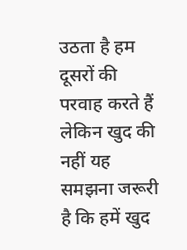उठता है हम दूसरों की परवाह करते हैं लेकिन खुद की नहीं यह समझना जरूरी है कि हमें खुद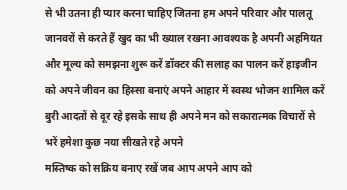से भी उतना ही प्यार करना चाहिए जितना हम अपने परिवार और पालतू जानवरों से करते हैं खुद का भी ख्याल रखना आवश्यक है अपनी अहमियत और मूल्य को समझना शुरू करें डॉक्टर की सलाह का पालन करें हाइजीन को अपने जीवन का हिस्सा बनाएं अपने आहार में स्वस्थ भोजन शामिल करें बुरी आदतों से दूर रहे इसके साथ ही अपने मन को सकारात्मक विचारों से भरें हमेशा कुछ नया सीखते रहे अपने
मस्तिष्क को सक्रिय बनाए रखें जब आप अपने आप को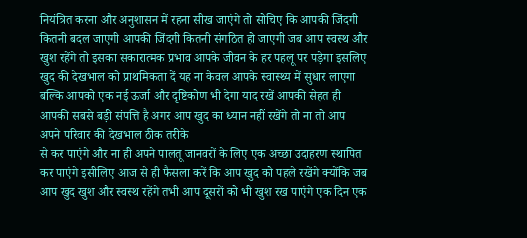नियंत्रित करना और अनुशासन में रहना सीख जाएंगे तो सोचिए कि आपकी जिंदगी कितनी बदल जाएगी आपकी जिंदगी कितनी संगठित हो जाएगी जब आप स्वस्थ और खुश रहेंगे तो इसका सकारात्मक प्रभाव आपके जीवन के हर पहलू पर पड़ेगा इसलिए खुद की देखभाल को प्राथमिकता दें यह ना केवल आपके स्वास्थ्य में सुधार लाएगा बल्कि आपको एक नई ऊर्जा और दृष्टिकोण भी देगा याद रखें आपकी सेहत ही आपकी सबसे बड़ी संपत्ति है अगर आप खुद का ध्यान नहीं रखेंगे तो ना तो आप अपने परिवार की देखभाल ठीक तरीके
से कर पाएंगे और ना ही अपने पालतू जानवरों के लिए एक अच्छा उदाहरण स्थापित कर पाएंगे इसीलिए आज से ही फैसला करें कि आप खुद को पहले रखेंगे क्योंकि जब आप खुद खुश और स्वस्थ रहेंगे तभी आप दूसरों को भी खुश रख पाएंगे एक दिन एक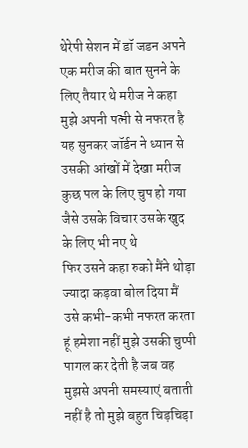थेरेपी सेशन में डॉ जडन अपने एक मरीज की बात सुनने के लिए तैयार थे मरीज ने कहा मुझे अपनी पत्नी से नफरत है यह सुनकर जॉर्डन ने ध्यान से उसकी आंखों में देखा मरीज कुछ पल के लिए चुप हो गया जैसे उसके विचार उसके खुद के लिए भी नए थे
फिर उसने कहा रुको मैंने थोड़ा ज्यादा कड़वा बोल दिया मैं उसे कभी-कभी नफरत करता हूं हमेशा नहीं मुझे उसकी चुप्पी पागल कर देती है जब वह मुझसे अपनी समस्याएं बताती नहीं है तो मुझे बहुत चिड़चिड़ा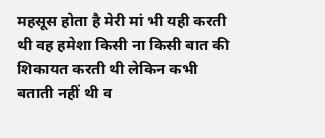महसूस होता है मेरी मां भी यही करती थी वह हमेशा किसी ना किसी बात की शिकायत करती थी लेकिन कभी बताती नहीं थी व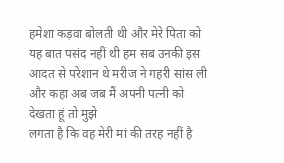हमेशा कड़वा बोलती थी और मेरे पिता को यह बात पसंद नहीं थी हम सब उनकी इस आदत से परेशान थे मरीज ने गहरी सांस ली और कहा अब जब मैं अपनी पत्नी को देखता हूं तो मुझे
लगता है कि वह मेरी मां की तरह नहीं है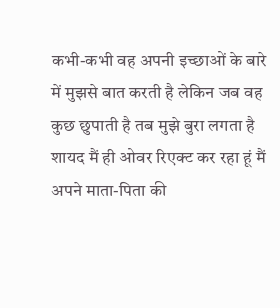कभी-कभी वह अपनी इच्छाओं के बारे में मुझसे बात करती है लेकिन जब वह कुछ छुपाती है तब मुझे बुरा लगता है शायद मैं ही ओवर रिएक्ट कर रहा हूं मैं अपने माता-पिता की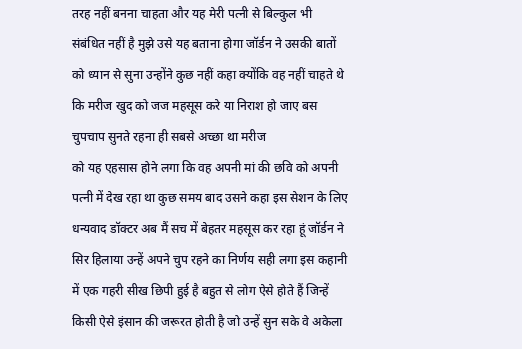तरह नहीं बनना चाहता और यह मेरी पत्नी से बिल्कुल भी संबंधित नहीं है मुझे उसे यह बताना होगा जॉर्डन ने उसकी बातों को ध्यान से सुना उन्होंने कुछ नहीं कहा क्योंकि वह नहीं चाहते थे कि मरीज खुद को जज महसूस करे या निराश हो जाए बस चुपचाप सुनते रहना ही सबसे अच्छा था मरीज
को यह एहसास होने लगा कि वह अपनी मां की छवि को अपनी पत्नी में देख रहा था कुछ समय बाद उसने कहा इस सेशन के लिए धन्यवाद डॉक्टर अब मैं सच में बेहतर महसूस कर रहा हूं जॉर्डन ने सिर हिलाया उन्हें अपने चुप रहने का निर्णय सही लगा इस कहानी में एक गहरी सीख छिपी हुई है बहुत से लोग ऐसे होते हैं जिन्हें किसी ऐसे इंसान की जरूरत होती है जो उन्हें सुन सके वे अकेला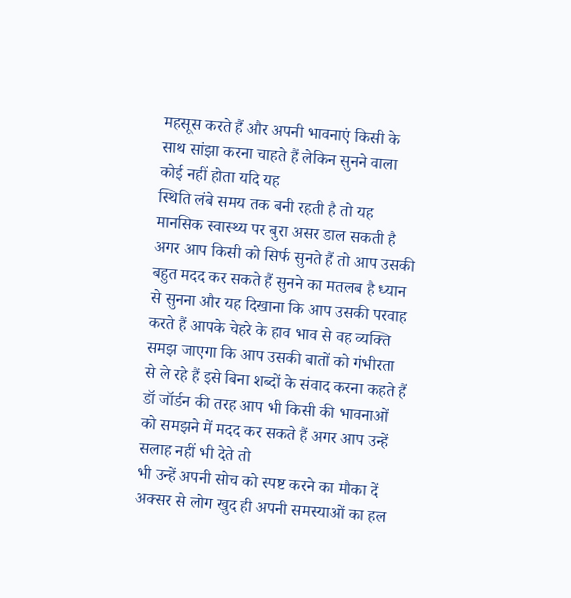महसूस करते हैं और अपनी भावनाएं किसी के साथ सांझा करना चाहते हैं लेकिन सुनने वाला कोई नहीं होता यदि यह
स्थिति लंबे समय तक बनी रहती है तो यह मानसिक स्वास्थ्य पर बुरा असर डाल सकती है अगर आप किसी को सिर्फ सुनते हैं तो आप उसकी बहुत मदद कर सकते हैं सुनने का मतलब है ध्यान से सुनना और यह दिखाना कि आप उसकी परवाह करते हैं आपके चेहरे के हाव भाव से वह व्यक्ति समझ जाएगा कि आप उसकी बातों को गंभीरता से ले रहे हैं इसे बिना शब्दों के संवाद करना कहते हैं डॉ जॉर्डन की तरह आप भी किसी की भावनाओं को समझने में मदद कर सकते हैं अगर आप उन्हें सलाह नहीं भी देते तो
भी उन्हें अपनी सोच को स्पष्ट करने का मौका दें अक्सर से लोग खुद ही अपनी समस्याओं का हल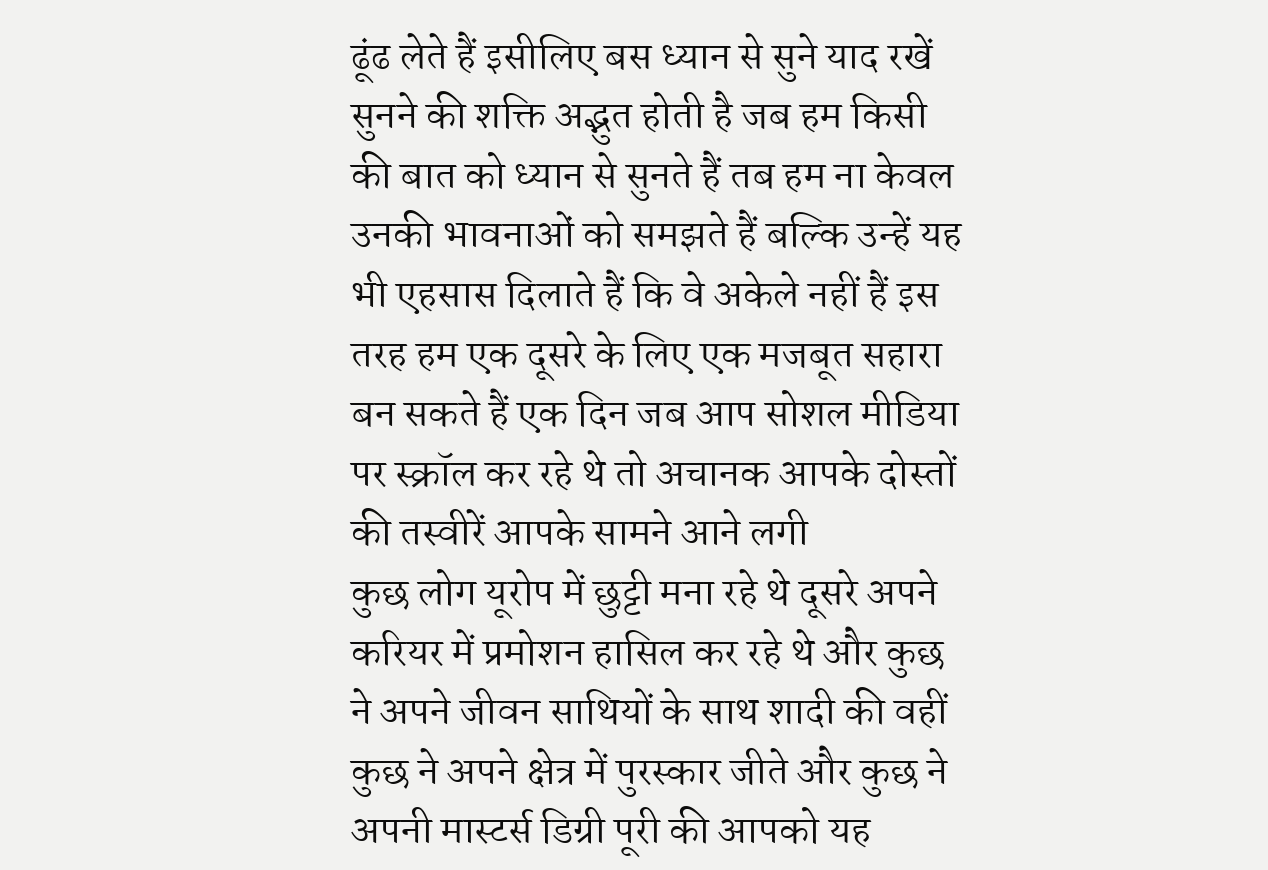ढूंढ लेते हैं इसीलिए बस ध्यान से सुने याद रखें सुनने की शक्ति अद्भुत होती है जब हम किसी की बात को ध्यान से सुनते हैं तब हम ना केवल उनकी भावनाओं को समझते हैं बल्कि उन्हें यह भी एहसास दिलाते हैं कि वे अकेले नहीं हैं इस तरह हम एक दूसरे के लिए एक मजबूत सहारा बन सकते हैं एक दिन जब आप सोशल मीडिया पर स्क्रॉल कर रहे थे तो अचानक आपके दोस्तों की तस्वीरें आपके सामने आने लगी
कुछ लोग यूरोप में छुट्टी मना रहे थे दूसरे अपने करियर में प्रमोशन हासिल कर रहे थे और कुछ ने अपने जीवन साथियों के साथ शादी की वहीं कुछ ने अपने क्षेत्र में पुरस्कार जीते और कुछ ने अपनी मास्टर्स डिग्री पूरी की आपको यह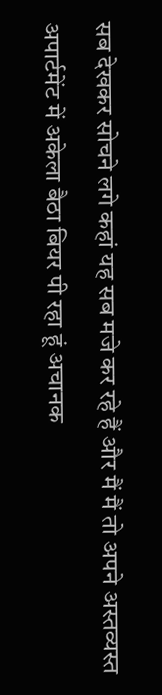सब देखकर सोचने लगे कहां यह सब मजे कर रहे हैं और मैं मैं तो अपने अस्तव्यस्त अपार्टमेंट में अकेला बैठा बियर पी रहा हूं अचानक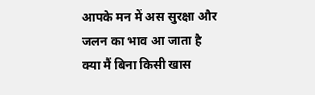आपके मन में अस सुरक्षा और जलन का भाव आ जाता है क्या मैं बिना किसी खास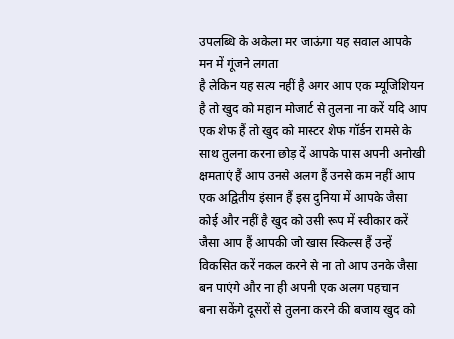उपलब्धि के अकेला मर जाऊंगा यह सवाल आपके मन में गूंजने लगता
है लेकिन यह सत्य नहीं है अगर आप एक म्यूजिशियन है तो खुद को महान मोजार्ट से तुलना ना करें यदि आप एक शेफ हैं तो खुद को मास्टर शेफ गॉर्डन रामसे के साथ तुलना करना छोड़ दें आपके पास अपनी अनोखी क्षमताएं हैं आप उनसे अलग हैं उनसे कम नहीं आप एक अद्वितीय इंसान हैं इस दुनिया में आपके जैसा कोई और नहीं है खुद को उसी रूप में स्वीकार करें जैसा आप हैं आपकी जो खास स्किल्स हैं उन्हें विकसित करें नकल करने से ना तो आप उनके जैसा बन पाएंगे और ना ही अपनी एक अलग पहचान
बना सकेंगे दूसरों से तुलना करने की बजाय खुद को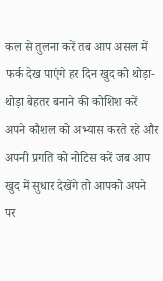कल से तुलना करें तब आप असल में फर्क देख पाएंगे हर दिन खुद को थोड़ा-थोड़ा बेहतर बनाने की कोशिश करें अपने कौशल को अभ्यास करते रहे और अपनी प्रगति को नोटिस करें जब आप खुद में सुधार देखेंगे तो आपको अपने पर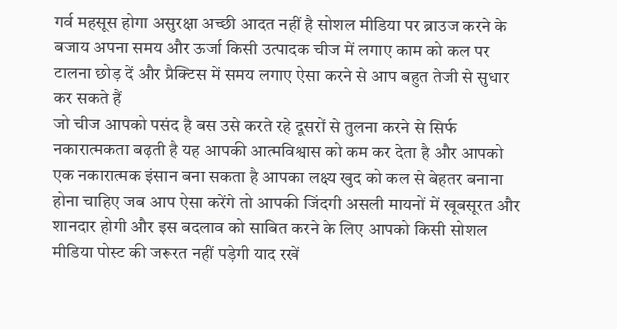गर्व महसूस होगा असुरक्षा अच्छी आदत नहीं है सोशल मीडिया पर ब्राउज करने के बजाय अपना समय और ऊर्जा किसी उत्पादक चीज में लगाए काम को कल पर टालना छोड़ दें और प्रैक्टिस में समय लगाए ऐसा करने से आप बहुत तेजी से सुधार कर सकते हैं
जो चीज आपको पसंद है बस उसे करते रहे दूसरों से तुलना करने से सिर्फ नकारात्मकता बढ़ती है यह आपकी आत्मविश्वास को कम कर देता है और आपको एक नकारात्मक इंसान बना सकता है आपका लक्ष्य खुद को कल से बेहतर बनाना होना चाहिए जब आप ऐसा करेंगे तो आपकी जिंदगी असली मायनों में खूबसूरत और शानदार होगी और इस बदलाव को साबित करने के लिए आपको किसी सोशल मीडिया पोस्ट की जरूरत नहीं पड़ेगी याद रखें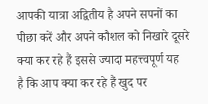आपकी यात्रा अद्वितीय है अपने सपनों का पीछा करें और अपने कौशल को निखारे दूसरे क्या कर रहे हैं इससे ज्यादा महत्त्वपूर्ण यह
है कि आप क्या कर रहे हैं खुद पर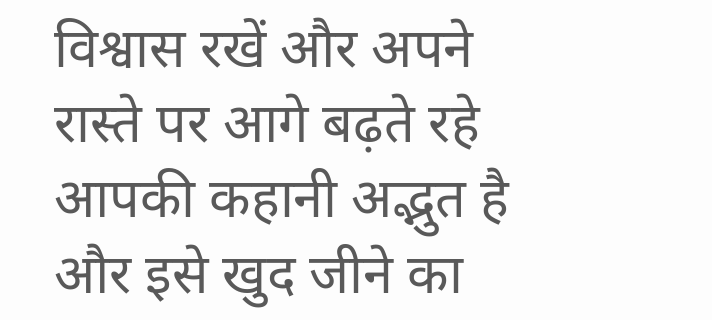विश्वास रखें और अपने रास्ते पर आगे बढ़ते रहे आपकी कहानी अद्भुत है और इसे खुद जीने का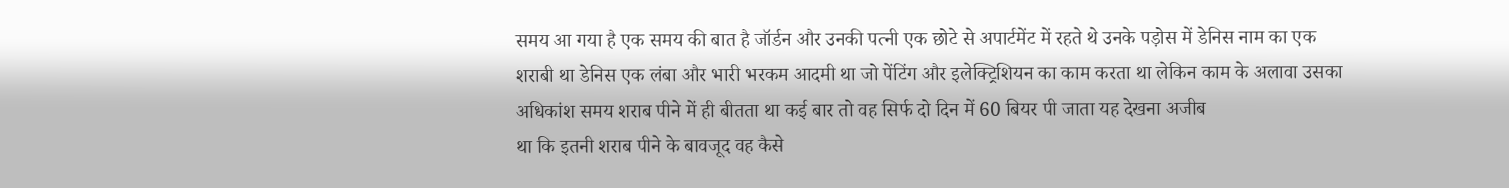समय आ गया है एक समय की बात है जॉर्डन और उनकी पत्नी एक छोटे से अपार्टमेंट में रहते थे उनके पड़ोस में डेनिस नाम का एक शराबी था डेनिस एक लंबा और भारी भरकम आदमी था जो पेंटिंग और इलेक्ट्रिशियन का काम करता था लेकिन काम के अलावा उसका अधिकांश समय शराब पीने में ही बीतता था कई बार तो वह सिर्फ दो दिन में 60 बियर पी जाता यह देखना अजीब
था कि इतनी शराब पीने के बावजूद वह कैसे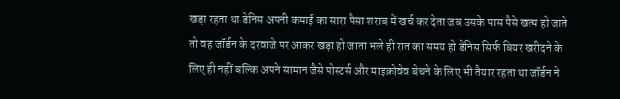खड़ा रहता था डेनिस अपनी कमाई का सारा पैसा शराब में खर्च कर देता जब उसके पास पैसे खत्म हो जाते तो वह जॉर्डन के दरवाजे पर आकर खड़ा हो जाता भले ही रात का समय हो डेनिस सिर्फ बियर खरीदने के लिए ही नहीं बल्कि अपने सामान जैसे पोस्टर्स और माइक्रोवेव बेचने के लिए भी तैयार रहता था जॉर्डन ने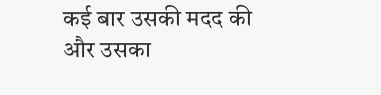कई बार उसकी मदद की और उसका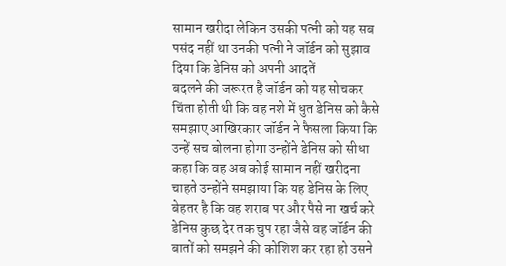सामान खरीदा लेकिन उसकी पत्नी को यह सब पसंद नहीं था उनकी पत्नी ने जॉर्डन को सुझाव दिया कि डेनिस को अपनी आदतें
बदलने की जरूरत है जॉर्डन को यह सोचकर चिंता होती थी कि वह नशे में धुत डेनिस को कैसे समझाए आखिरकार जॉर्डन ने फैसला किया कि उन्हें सच बोलना होगा उन्होंने डेनिस को सीधा कहा कि वह अब कोई सामान नहीं खरीदना चाहते उन्होंने समझाया कि यह डेनिस के लिए बेहतर है कि वह शराब पर और पैसे ना खर्च करे डेनिस कुछ देर तक चुप रहा जैसे वह जॉर्डन की बातों को समझने की कोशिश कर रहा हो उसने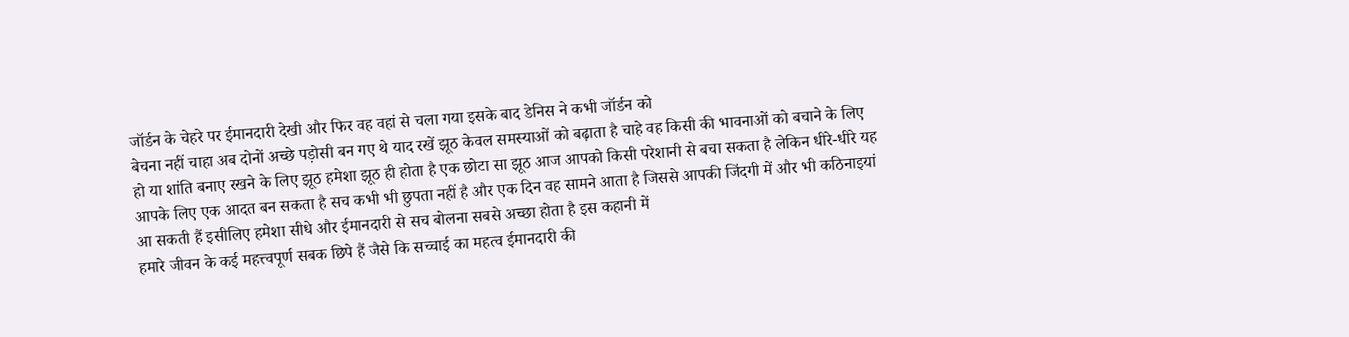जॉर्डन के चेहरे पर ईमानदारी देखी और फिर वह वहां से चला गया इसके बाद डेनिस ने कभी जॉर्डन को
बेचना नहीं चाहा अब दोनों अच्छे पड़ोसी बन गए थे याद रखें झूठ केवल समस्याओं को बढ़ाता है चाहे वह किसी की भावनाओं को बचाने के लिए हो या शांति बनाए रखने के लिए झूठ हमेशा झूठ ही होता है एक छोटा सा झूठ आज आपको किसी परेशानी से बचा सकता है लेकिन धीरे-धीरे यह आपके लिए एक आदत बन सकता है सच कभी भी छुपता नहीं है और एक दिन वह सामने आता है जिससे आपकी जिंदगी में और भी कठिनाइयां आ सकती हैं इसीलिए हमेशा सीधे और ईमानदारी से सच बोलना सबसे अच्छा होता है इस कहानी में
हमारे जीवन के कई महत्त्वपूर्ण सबक छिपे हैं जैसे कि सच्चाई का महत्व ईमानदारी की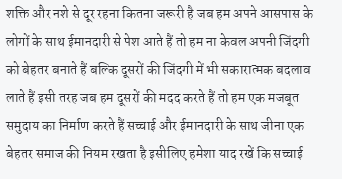शक्ति और नशे से दूर रहना कितना जरूरी है जब हम अपने आसपास के लोगों के साथ ईमानदारी से पेश आते हैं तो हम ना केवल अपनी जिंदगी को बेहतर बनाते हैं बल्कि दूसरों की जिंदगी में भी सकारात्मक बदलाव लाते हैं इसी तरह जब हम दूसरों की मदद करते हैं तो हम एक मजबूत समुदाय का निर्माण करते हैं सच्चाई और ईमानदारी के साथ जीना एक बेहतर समाज की नियम रखता है इसीलिए हमेशा याद रखें कि सच्चाई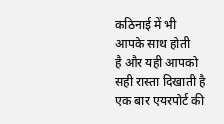कठिनाई में भी आपके साथ होती
है और यही आपको सही रास्ता दिखाती है एक बार एयरपोर्ट की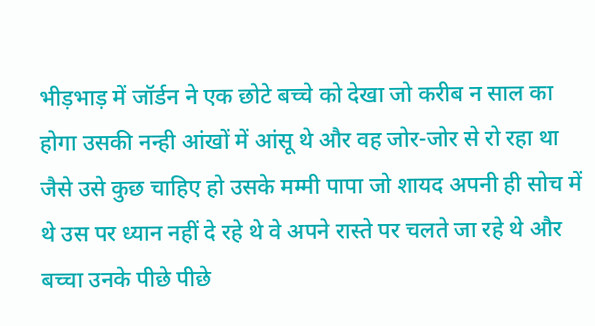भीड़भाड़ में जॉर्डन ने एक छोटे बच्चे को देखा जो करीब न साल का होगा उसकी नन्ही आंखों में आंसू थे और वह जोर-जोर से रो रहा था जैसे उसे कुछ चाहिए हो उसके मम्मी पापा जो शायद अपनी ही सोच में थे उस पर ध्यान नहीं दे रहे थे वे अपने रास्ते पर चलते जा रहे थे और बच्चा उनके पीछे पीछे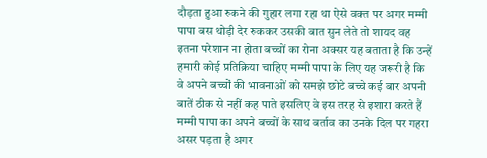दौड़ता हुआ रुकने की गुहार लगा रहा था ऐसे वक्त पर अगर मम्मी पापा बस थोड़ी देर रुककर उसकी बात सुन लेते तो शायद वह
इतना परेशान ना होता बच्चों का रोना अक्सर यह बताता है कि उन्हें हमारी कोई प्रतिक्रिया चाहिए मम्मी पापा के लिए यह जरूरी है कि वे अपने बच्चों की भावनाओं को समझे छोटे बच्चे कई बार अपनी बातें ठीक से नहीं कह पाते इसलिए वे इस तरह से इशारा करते हैं मम्मी पापा का अपने बच्चों के साथ बर्ताव का उनके दिल पर गहरा असर पड़ता है अगर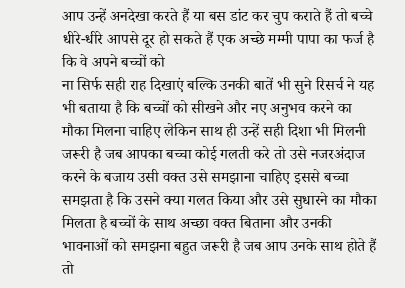आप उन्हें अनदेखा करते हैं या बस डांट कर चुप कराते हैं तो बच्चे धीरे-धीरे आपसे दूर हो सकते हैं एक अच्छे मम्मी पापा का फर्ज है कि वे अपने बच्चों को
ना सिर्फ सही राह दिखाएं बल्कि उनकी बातें भी सुने रिसर्च ने यह भी बताया है कि बच्चों को सीखने और नए अनुभव करने का मौका मिलना चाहिए लेकिन साथ ही उन्हें सही दिशा भी मिलनी जरूरी है जब आपका बच्चा कोई गलती करे तो उसे नजरअंदाज करने के बजाय उसी वक्त उसे समझाना चाहिए इससे बच्चा समझता है कि उसने क्या गलत किया और उसे सुधारने का मौका मिलता है बच्चों के साथ अच्छा वक्त बिताना और उनकी भावनाओं को समझना बहुत जरूरी है जब आप उनके साथ होते हैं तो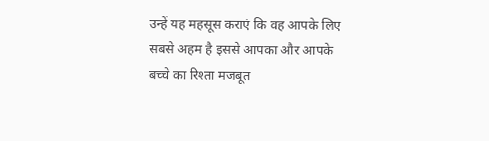उन्हें यह महसूस कराएं कि वह आपके लिए
सबसे अहम है इससे आपका और आपके बच्चे का रिश्ता मजबूत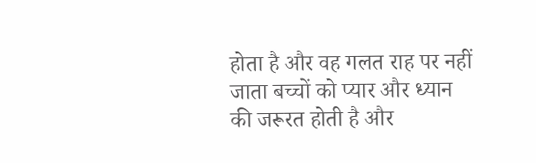होता है और वह गलत राह पर नहीं जाता बच्चों को प्यार और ध्यान की जरूरत होती है और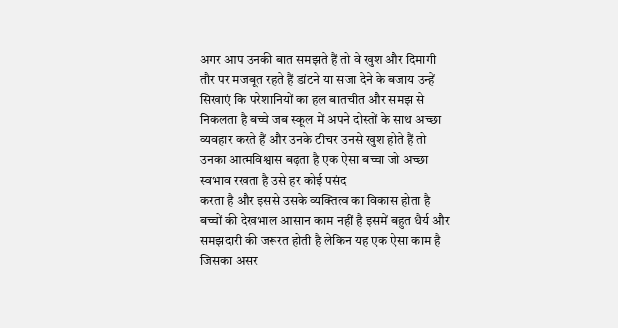अगर आप उनकी बात समझते हैं तो वे खुश और दिमागी तौर पर मजबूत रहते हैं डांटने या सजा देने के बजाय उन्हें सिखाएं कि परेशानियों का हल बातचीत और समझ से निकलता है बच्चे जब स्कूल में अपने दोस्तों के साथ अच्छा व्यवहार करते हैं और उनके टीचर उनसे खुश होते हैं तो उनका आत्मविश्वास बढ़ता है एक ऐसा बच्चा जो अच्छा स्वभाव रखता है उसे हर कोई पसंद
करता है और इससे उसके व्यक्तित्व का विकास होता है बच्चों की देखभाल आसान काम नहीं है इसमें बहुत धैर्य और समझदारी की जरूरत होती है लेकिन यह एक ऐसा काम है जिसका असर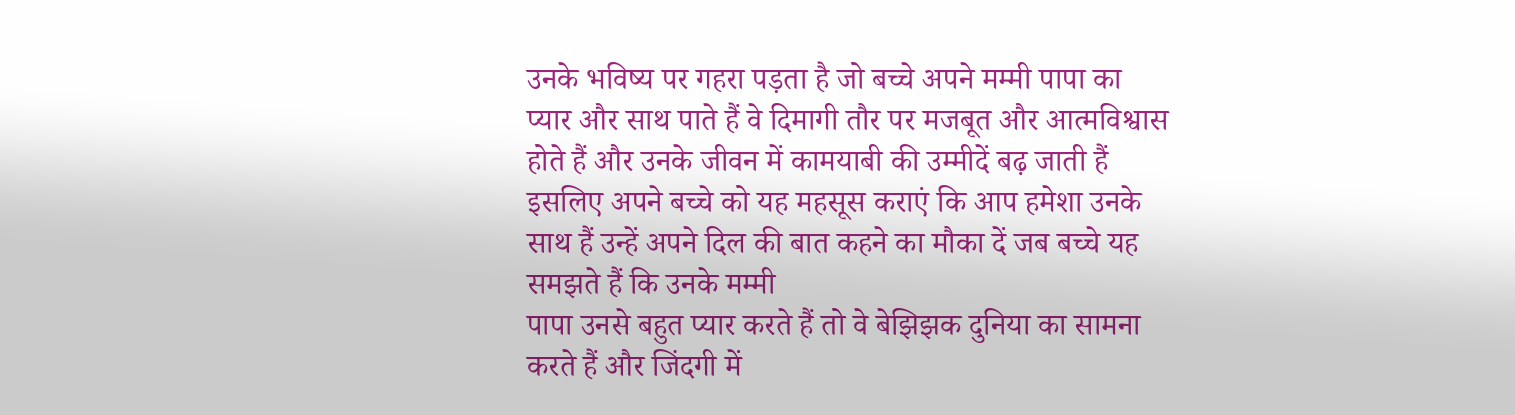उनके भविष्य पर गहरा पड़ता है जो बच्चे अपने मम्मी पापा का प्यार और साथ पाते हैं वे दिमागी तौर पर मजबूत और आत्मविश्वास होते हैं और उनके जीवन में कामयाबी की उम्मीदें बढ़ जाती हैं इसलिए अपने बच्चे को यह महसूस कराएं कि आप हमेशा उनके साथ हैं उन्हें अपने दिल की बात कहने का मौका दें जब बच्चे यह समझते हैं कि उनके मम्मी
पापा उनसे बहुत प्यार करते हैं तो वे बेझिझक दुनिया का सामना करते हैं और जिंदगी में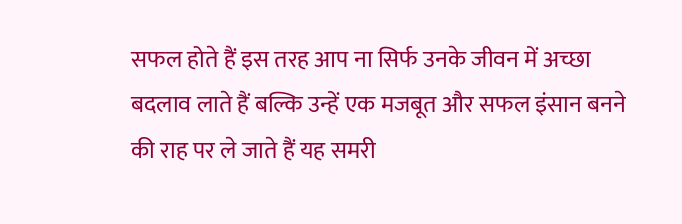सफल होते हैं इस तरह आप ना सिर्फ उनके जीवन में अच्छा बदलाव लाते हैं बल्कि उन्हें एक मजबूत और सफल इंसान बनने की राह पर ले जाते हैं यह समरी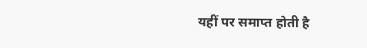यहीं पर समाप्त होती है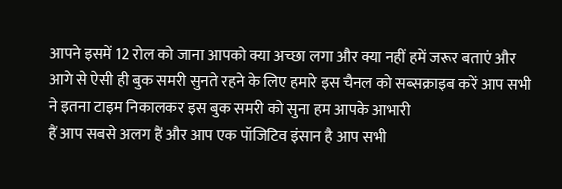आपने इसमें 12 रोल को जाना आपको क्या अच्छा लगा और क्या नहीं हमें जरूर बताएं और आगे से ऐसी ही बुक समरी सुनते रहने के लिए हमारे इस चैनल को सब्सक्राइब करें आप सभी ने इतना टाइम निकालकर इस बुक समरी को सुना हम आपके आभारी
हैं आप सबसे अलग हैं और आप एक पॉजिटिव इंसान है आप सभी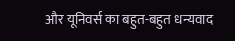और यूनिवर्स का बहुत-बहुत धन्यवाद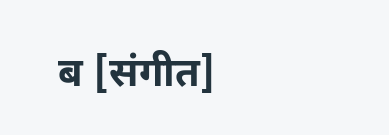ब [संगीत]